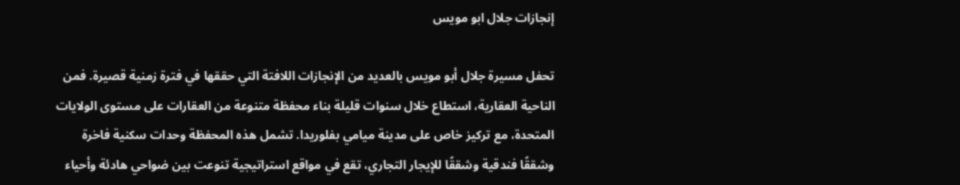إنجازات جلال ابو مويس

تحفل مسيرة جلال أبو مويس بالعديد من الإنجازات اللافتة التي حققها في فترة زمنية قصيرة. فمن الناحية العقارية، استطاع خلال سنوات قليلة بناء محفظة متنوعة من العقارات على مستوى الولايات المتحدة، مع تركيز خاص على مدينة ميامي بفلوريدا. تشمل هذه المحفظة وحدات سكنية فاخرة وشققًا فندقية وشققًا للإيجار التجاري، تقع في مواقع استراتيجية تنوعت بين ضواحي هادئة وأحياء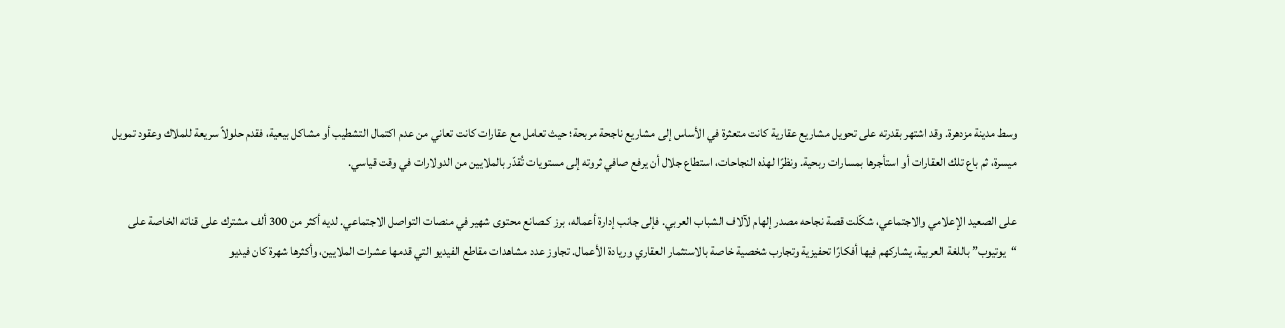وسط مدينة مزدهرة. وقد اشتهر بقدرته على تحويل مشاريع عقارية كانت متعثرة في الأساس إلى مشاريع ناجحة مربحة؛ حيث تعامل مع عقارات كانت تعاني من عدم اكتمال التشطيب أو مشاكل بيعية، فقدم حلولاً سريعة للملاك وعقود تمويل ميسرة، ثم باع تلك العقارات أو استأجرها بمسارات ربحية. ونظرًا لهذه النجاحات، استطاع جلال أن يرفع صافي ثروته إلى مستويات تُقدّر بالملايين من الدولارات في وقت قياسي.

على الصعيد الإعلامي والاجتماعي، شكّلت قصة نجاحه مصدر إلهام لآلاف الشباب العربي. فإلى جانب إدارة أعماله، برز كـصانع محتوى شهير في منصات التواصل الاجتماعي. لديه أكثر من 300 ألف مشترك على قناته الخاصة على “يوتيوب” باللغة العربية، يشاركهم فيها أفكارًا تحفيزية وتجارب شخصية خاصة بالاستثمار العقاري وريادة الأعمال. تجاوز عدد مشاهدات مقاطع الفيديو التي قدمها عشرات الملايين، وأكثرها شهرة كان فيديو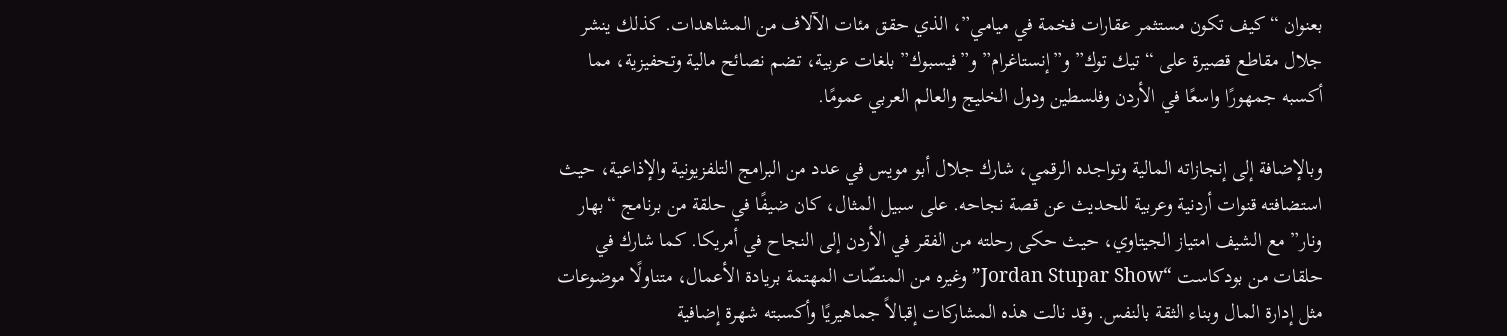بعنوان “كيف تكون مستثمر عقارات فخمة في ميامي”، الذي حقق مئات الآلاف من المشاهدات. كذلك ينشر جلال مقاطع قصيرة على “تيك توك” و”إنستاغرام” و”فيسبوك” بلغات عربية، تضم نصائح مالية وتحفيزية، مما أكسبه جمهورًا واسعًا في الأردن وفلسطين ودول الخليج والعالم العربي عمومًا.

وبالإضافة إلى إنجازاته المالية وتواجده الرقمي، شارك جلال أبو مويس في عدد من البرامج التلفزيونية والإذاعية، حيث استضافته قنوات أردنية وعربية للحديث عن قصة نجاحه. على سبيل المثال، كان ضيفًا في حلقة من برنامج “بهار ونار” مع الشيف امتياز الجيتاوي، حيث حكى رحلته من الفقر في الأردن إلى النجاح في أمريكا. كما شارك في حلقات من بودكاست “Jordan Stupar Show” وغيره من المنصّات المهتمة بريادة الأعمال، متناولًا موضوعات مثل إدارة المال وبناء الثقة بالنفس. وقد نالت هذه المشاركات إقبالاً جماهيريًا وأكسبته شهرة إضافية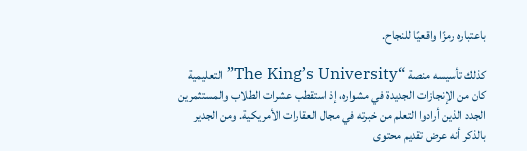باعتباره رمزًا واقعيًا للنجاح.

كذلك تأسيسه منصة “The King’s University” التعليمية كان من الإنجازات الجديدة في مشواره، إذ استقطب عشرات الطلاب والمستثمرين الجدد الذين أرادوا التعلم من خبرته في مجال العقارات الأمريكية. ومن الجدير بالذكر أنه عرض تقديم محتوى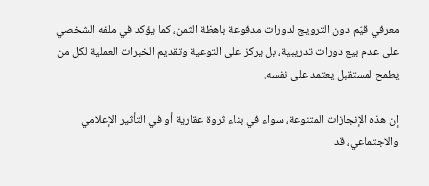معرفي قيّم دون الترويج لدورات مدفوعة باهظة الثمن، كما يؤكد في ملفه الشخصي على عدم بيع دورات تدريبية، بل يركز على التوعية وتقديم الخبرات العملية لكل من يطمح لمستقبل يعتمد على نفسه.

إن هذه الإنجازات المتنوعة، سواء في بناء ثروة عقارية أو في التأثير الإعلامي والاجتماعي، قد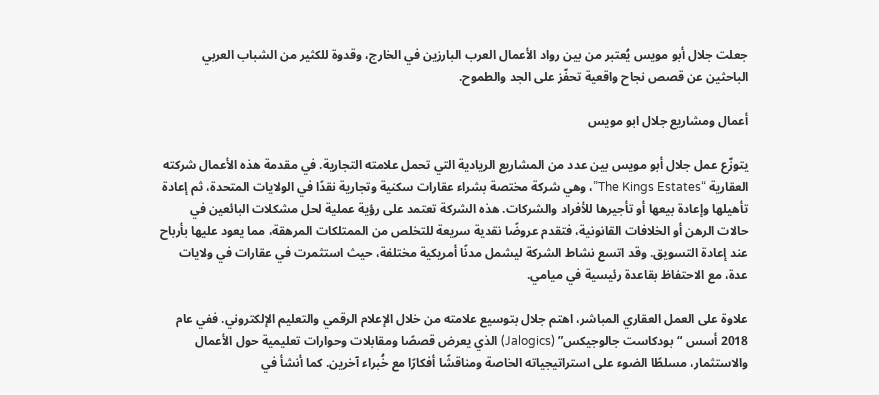جعلت جلال أبو مويس يُعتبر من بين رواد الأعمال العرب البارزين في الخارج، وقدوة للكثير من الشباب العربي الباحثين عن قصص نجاح واقعية تحفّز على الجد والطموح.

أعمال ومشاريع جلال ابو مويس

يتوزّع عمل جلال أبو مويس بين عدد من المشاريع الريادية التي تحمل علامته التجارية. في مقدمة هذه الأعمال شركته العقارية “The Kings Estates”، وهي شركة مختصة بشراء عقارات سكنية وتجارية نقدًا في الولايات المتحدة، ثم إعادة تأهيلها وإعادة بيعها أو تأجيرها للأفراد والشركات. هذه الشركة تعتمد على رؤية عملية لحل مشكلات البائعين في حالات الرهن أو الخلافات القانونية، فتقدم عروضًا نقدية سريعة للتخلص من الممتلكات المرهقة، مما يعود عليها بأرباح عند إعادة التسويق. وقد اتسع نشاط الشركة ليشمل مدنًا أمريكية مختلفة، حيث استثمرت في عقارات في ولايات عدة، مع الاحتفاظ بقاعدة رئيسية في ميامي.

علاوة على العمل العقاري المباشر، اهتم جلال بتوسيع علامته من خلال الإعلام الرقمي والتعليم الإلكتروني. ففي عام 2018 أسس “بودكاست جالوجيكس” (Jalogics) الذي يعرض قصصًا ومقابلات وحوارات تعليمية حول الأعمال والاستثمار، مسلطًا الضوء على استراتيجياته الخاصة ومناقشًا أفكارًا مع خُبراء آخرين. كما أنشأ في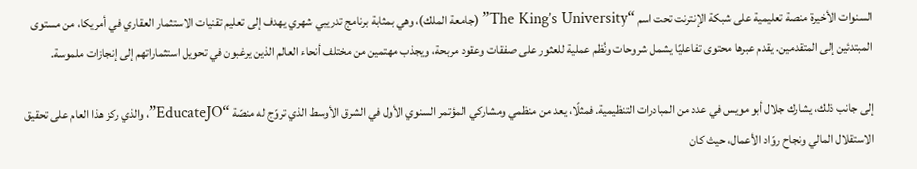السنوات الأخيرة منصة تعليمية على شبكة الإنترنت تحت اسم “The King’s University” (جامعة الملك)، وهي بمثابة برنامج تدريبي شهري يهدف إلى تعليم تقنيات الاستثمار العقاري في أمريكا، من مستوى المبتدئين إلى المتقدمين. يقدم عبرها محتوى تفاعليًا يشمل شروحات ونُظم عملية للعثور على صفقات وعقود مربحة، ويجذب مهتمين من مختلف أنحاء العالم الذين يرغبون في تحويل استثماراتهم إلى إنجازات ملموسة.

إلى جانب ذلك، يشارك جلال أبو مويس في عدد من المبادرات التنظيمية. فمثلًا، يعد من منظمي ومشاركي المؤتمر السنوي الأول في الشرق الأوسط الذي تروّج له منصّة “EducateJO”، والذي ركز هذا العام على تحقيق الاستقلال المالي ونجاح روّاد الأعمال، حيث كان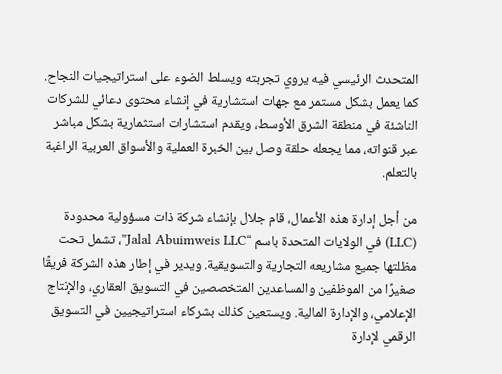المتحدث الرئيسي فيه يروي تجربته ويسلط الضوء على استراتيجيات النجاح. كما يعمل بشكل مستمر مع جهات استشارية في إنشاء محتوى دعائي للشركات الناشئة في منطقة الشرق الأوسط، ويقدم استشارات استثمارية بشكل مباشر عبر قنواته، مما يجعله حلقة وصل بين الخبرة العملية والأسواق العربية الراغبة بالتعلم.

من أجل إدارة هذه الأعمال، قام جلال بإنشاء شركة ذات مسؤولية محدودة (LLC) في الولايات المتحدة باسم “Jalal Abuimweis LLC”، تشمل تحت مظلتها جميع مشاريعه التجارية والتسويقية. ويدير في إطار هذه الشركة فريقًا صغيرًا من الموظفين والمساعدين المتخصصين في التسويق العقاري، والإنتاج الإعلامي، والإدارة المالية. ويستعين كذلك بشركاء استراتيجيين في التسويق الرقمي لإدارة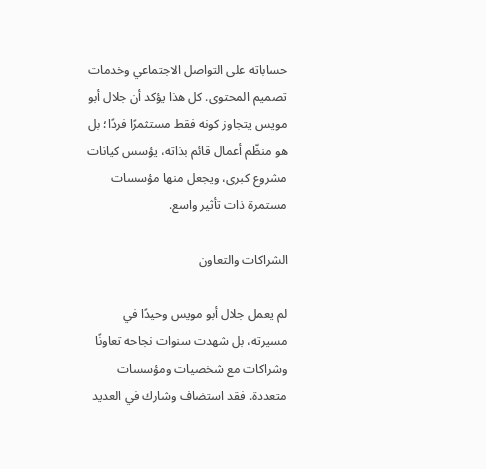حساباته على التواصل الاجتماعي وخدمات تصميم المحتوى. كل هذا يؤكد أن جلال أبو مويس يتجاوز كونه فقط مستثمرًا فردًا؛ بل هو منظّم أعمال قائم بذاته، يؤسس كيانات مشروع كبرى، ويجعل منها مؤسسات مستمرة ذات تأثير واسع.

الشراكات والتعاون

لم يعمل جلال أبو مويس وحيدًا في مسيرته، بل شهدت سنوات نجاحه تعاونًا وشراكات مع شخصيات ومؤسسات متعددة. فقد استضاف وشارك في العديد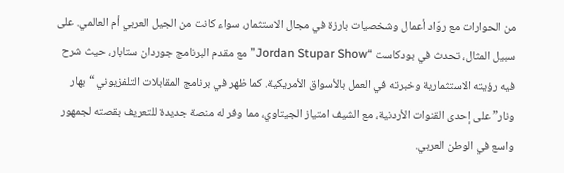من الحوارات مع روّاد أعمال وشخصيات بارزة في مجال الاستثمار، سواء كانت من الجيل العربي أم العالمي. على سبيل المثال، تحدث في بودكاست “Jordan Stupar Show” مع مقدم البرنامج جوردان ستابار، حيث شرح فيه رؤيته الاستثمارية وخبرته في العمل بالأسواق الأمريكية. كما ظهر في برنامج المقابلات التلفزيوني “بهار ونار” على إحدى القنوات الأردنية، مع الشيف امتياز الجيتاوي، مما وفر له منصة جديدة للتعريف بقصته لجمهور واسع في الوطن العربي.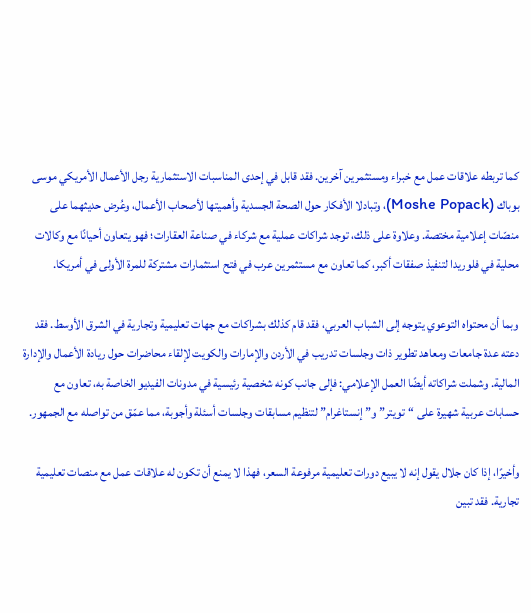كما تربطه علاقات عمل مع خبراء ومستثمرين آخرين. فقد قابل في إحدى المناسبات الاستثمارية رجل الأعمال الأمريكي موسى بوباك (Moshe Popack)، وتبادلا الأفكار حول الصحة الجسدية وأهميتها لأصحاب الأعمال، وعُرض حديثهما على منصّات إعلامية مختصة. وعلاوة على ذلك، توجد شراكات عملية مع شركاء في صناعة العقارات؛ فهو يتعاون أحيانًا مع وكالات محلية في فلوريدا لتنفيذ صفقات أكبر، كما تعاون مع مستثمرين عرب في فتح استثمارات مشتركة للمرة الأولى في أمريكا.

وبما أن محتواه التوعوي يتوجه إلى الشباب العربي، فقد قام كذلك بشراكات مع جهات تعليمية وتجارية في الشرق الأوسط. فقد دعته عدة جامعات ومعاهد تطوير ذات وجلسات تدريب في الأردن والإمارات والكويت لإلقاء محاضرات حول ريادة الأعمال والإدارة المالية. وشملت شراكاته أيضًا العمل الإعلامي: فإلى جانب كونه شخصية رئيسية في مدونات الفيديو الخاصة به، تعاون مع حسابات عربية شهيرة على “تويتر” و”إنستاغرام” لتنظيم مسابقات وجلسات أسئلة وأجوبة، مما عمّق من تواصله مع الجمهور.

وأخيرًا، إذا كان جلال يقول إنه لا يبيع دورات تعليمية مرفوعة السعر، فهذا لا يمنع أن تكون له علاقات عمل مع منصات تعليمية تجارية. فقد تبين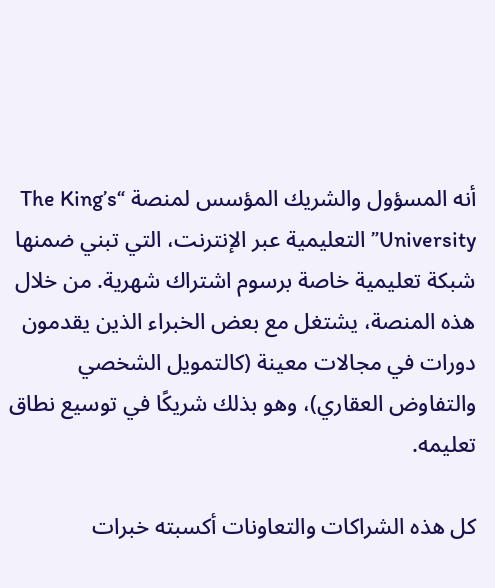أنه المسؤول والشريك المؤسس لمنصة “The King’s University” التعليمية عبر الإنترنت، التي تبني ضمنها شبكة تعليمية خاصة برسوم اشتراك شهرية. من خلال هذه المنصة، يشتغل مع بعض الخبراء الذين يقدمون دورات في مجالات معينة (كالتمويل الشخصي والتفاوض العقاري)، وهو بذلك شريكًا في توسيع نطاق تعليمه.

كل هذه الشراكات والتعاونات أكسبته خبرات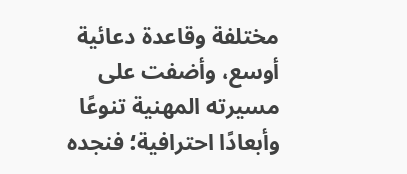مختلفة وقاعدة دعائية أوسع، وأضفت على مسيرته المهنية تنوعًا وأبعادًا احترافية؛ فنجده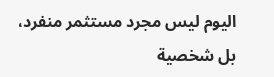اليوم ليس مجرد مستثمر منفرد، بل شخصية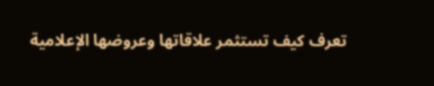تعرف كيف تستثمر علاقاتها وعروضها الإعلامية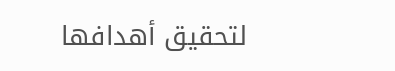لتحقيق أهدافها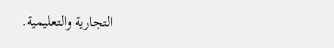التجارية والتعليمية.